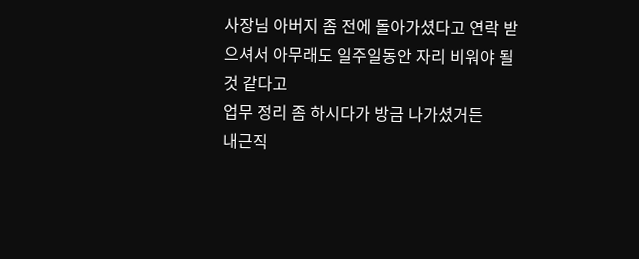사장님 아버지 좀 전에 돌아가셨다고 연락 받으셔서 아무래도 일주일동안 자리 비워야 될 것 같다고
업무 정리 좀 하시다가 방금 나가셨거든
내근직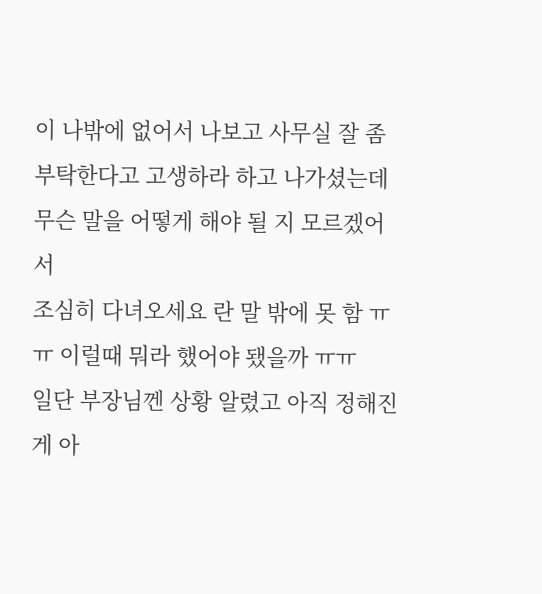이 나밖에 없어서 나보고 사무실 잘 좀 부탁한다고 고생하라 하고 나가셨는데 무슨 말을 어떻게 해야 될 지 모르겠어서
조심히 다녀오세요 란 말 밖에 못 함 ㅠㅠ 이럴때 뭐라 했어야 됐을까 ㅠㅠ
일단 부장님껜 상황 알렸고 아직 정해진 게 아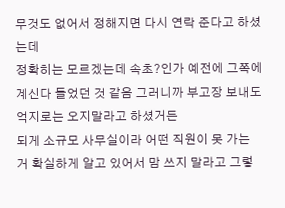무것도 없어서 정해지면 다시 연락 준다고 하셨는데
정확히는 모르겠는데 속초?인가 예전에 그쪽에 계신다 들었던 것 같음 그러니까 부고장 보내도 억지로는 오지말라고 하셨거든
되게 소규모 사무실이라 어떤 직원이 못 가는 거 확실하게 알고 있어서 맘 쓰지 말라고 그렇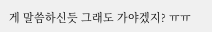게 말씀하신듯 그래도 가야겠지? ㅠㅠ